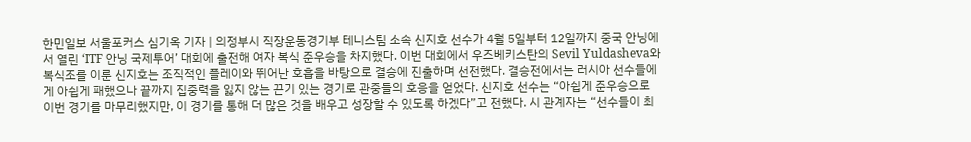한민일보 서울포커스 심기옥 기자 | 의정부시 직장운동경기부 테니스팀 소속 신지호 선수가 4월 5일부터 12일까지 중국 안닝에서 열린 ‘ITF 안닝 국제투어’ 대회에 출전해 여자 복식 준우승을 차지했다. 이번 대회에서 우즈베키스탄의 Sevil Yuldasheva와 복식조를 이룬 신지호는 조직적인 플레이와 뛰어난 호흡을 바탕으로 결승에 진출하며 선전했다. 결승전에서는 러시아 선수들에게 아쉽게 패했으나 끝까지 집중력을 잃지 않는 끈기 있는 경기로 관중들의 호응을 얻었다. 신지호 선수는 “아쉽게 준우승으로 이번 경기를 마무리했지만, 이 경기를 통해 더 많은 것을 배우고 성장할 수 있도록 하겠다”고 전했다. 시 관계자는 “선수들이 최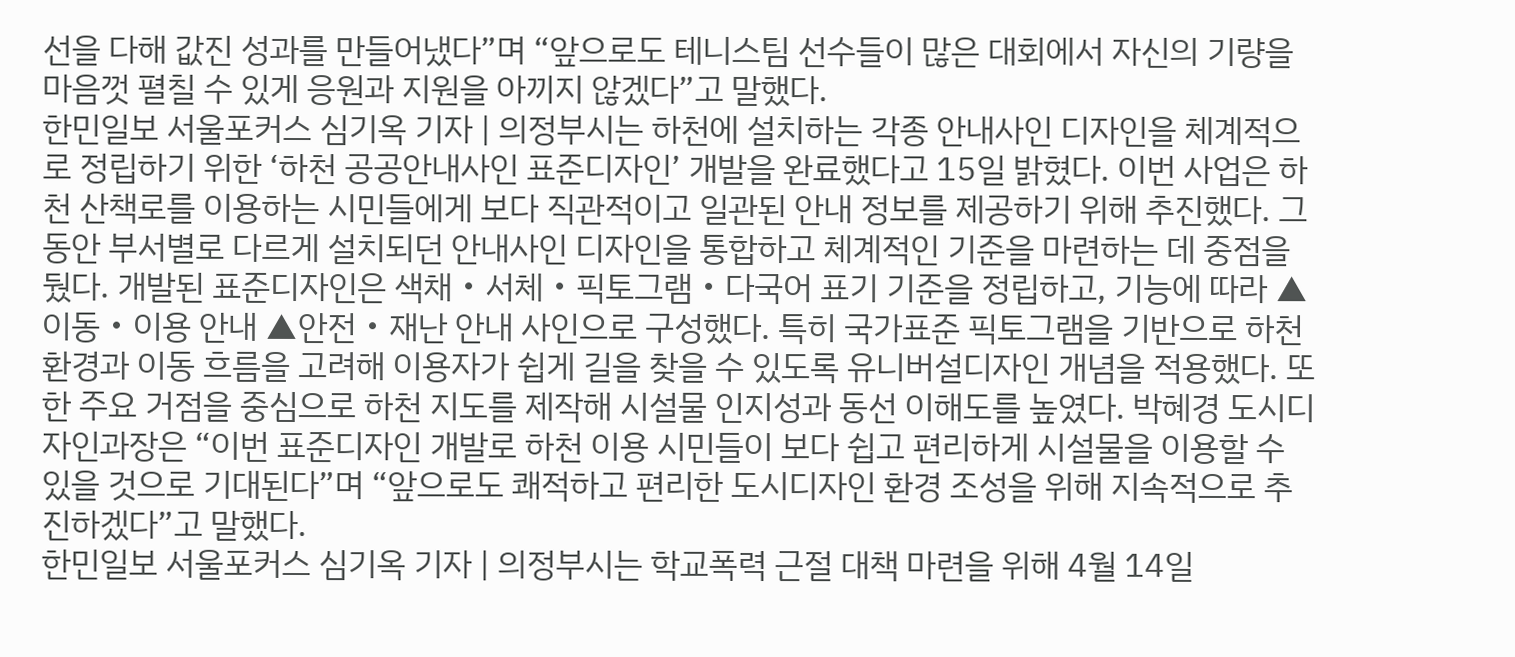선을 다해 값진 성과를 만들어냈다”며 “앞으로도 테니스팀 선수들이 많은 대회에서 자신의 기량을 마음껏 펼칠 수 있게 응원과 지원을 아끼지 않겠다”고 말했다.
한민일보 서울포커스 심기옥 기자 | 의정부시는 하천에 설치하는 각종 안내사인 디자인을 체계적으로 정립하기 위한 ‘하천 공공안내사인 표준디자인’ 개발을 완료했다고 15일 밝혔다. 이번 사업은 하천 산책로를 이용하는 시민들에게 보다 직관적이고 일관된 안내 정보를 제공하기 위해 추진했다. 그동안 부서별로 다르게 설치되던 안내사인 디자인을 통합하고 체계적인 기준을 마련하는 데 중점을 뒀다. 개발된 표준디자인은 색채‧서체‧픽토그램‧다국어 표기 기준을 정립하고, 기능에 따라 ▲이동‧이용 안내 ▲안전‧재난 안내 사인으로 구성했다. 특히 국가표준 픽토그램을 기반으로 하천 환경과 이동 흐름을 고려해 이용자가 쉽게 길을 찾을 수 있도록 유니버설디자인 개념을 적용했다. 또한 주요 거점을 중심으로 하천 지도를 제작해 시설물 인지성과 동선 이해도를 높였다. 박혜경 도시디자인과장은 “이번 표준디자인 개발로 하천 이용 시민들이 보다 쉽고 편리하게 시설물을 이용할 수 있을 것으로 기대된다”며 “앞으로도 쾌적하고 편리한 도시디자인 환경 조성을 위해 지속적으로 추진하겠다”고 말했다.
한민일보 서울포커스 심기옥 기자 | 의정부시는 학교폭력 근절 대책 마련을 위해 4월 14일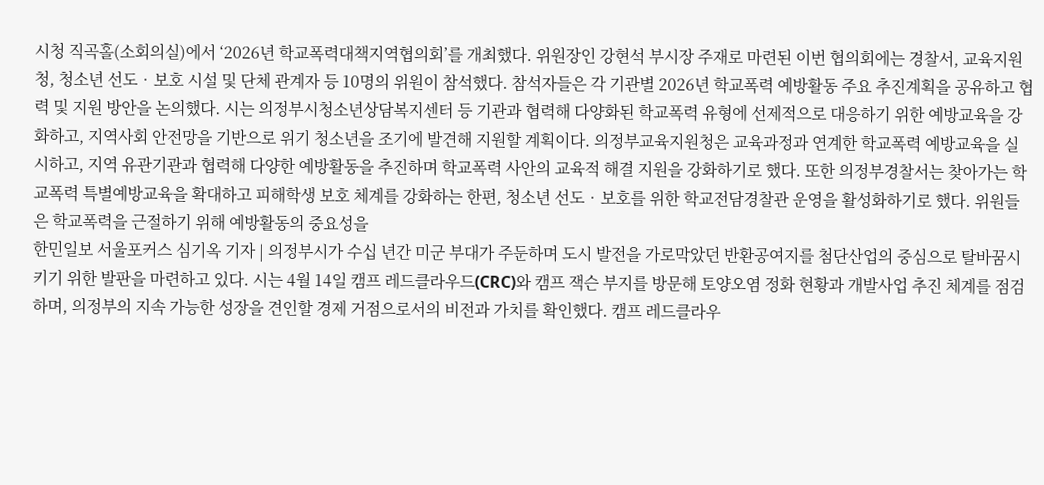시청 직곡홀(소회의실)에서 ‘2026년 학교폭력대책지역협의회’를 개최했다. 위원장인 강현석 부시장 주재로 마련된 이번 협의회에는 경찰서, 교육지원청, 청소년 선도‧보호 시설 및 단체 관계자 등 10명의 위원이 참석했다. 참석자들은 각 기관별 2026년 학교폭력 예방활동 주요 추진계획을 공유하고 협력 및 지원 방안을 논의했다. 시는 의정부시청소년상담복지센터 등 기관과 협력해 다양화된 학교폭력 유형에 선제적으로 대응하기 위한 예방교육을 강화하고, 지역사회 안전망을 기반으로 위기 청소년을 조기에 발견해 지원할 계획이다. 의정부교육지원청은 교육과정과 연계한 학교폭력 예방교육을 실시하고, 지역 유관기관과 협력해 다양한 예방활동을 추진하며 학교폭력 사안의 교육적 해결 지원을 강화하기로 했다. 또한 의정부경찰서는 찾아가는 학교폭력 특별예방교육을 확대하고 피해학생 보호 체계를 강화하는 한편, 청소년 선도‧보호를 위한 학교전담경찰관 운영을 활성화하기로 했다. 위원들은 학교폭력을 근절하기 위해 예방활동의 중요성을
한민일보 서울포커스 심기옥 기자 | 의정부시가 수십 년간 미군 부대가 주둔하며 도시 발전을 가로막았던 반환공여지를 첨단산업의 중심으로 탈바꿈시키기 위한 발판을 마련하고 있다. 시는 4월 14일 캠프 레드클라우드(CRC)와 캠프 잭슨 부지를 방문해 토양오염 정화 현황과 개발사업 추진 체계를 점검하며, 의정부의 지속 가능한 성장을 견인할 경제 거점으로서의 비전과 가치를 확인했다. 캠프 레드클라우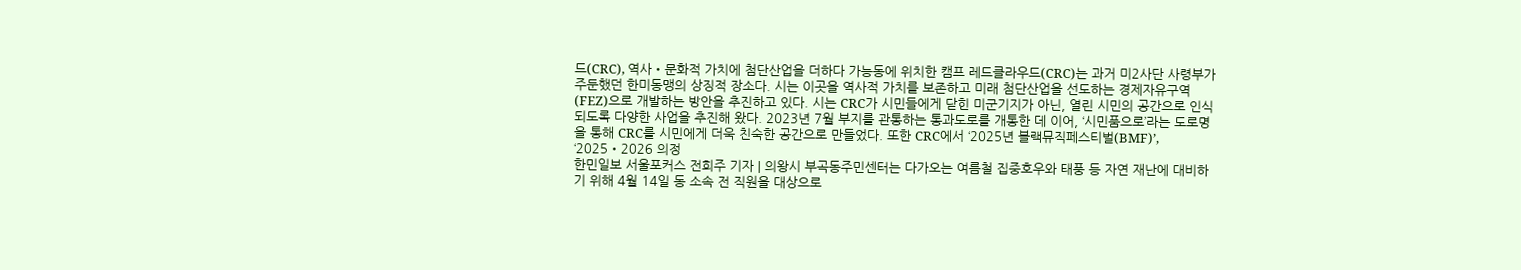드(CRC), 역사‧문화적 가치에 첨단산업을 더하다 가능동에 위치한 캠프 레드클라우드(CRC)는 과거 미2사단 사령부가 주둔했던 한미동맹의 상징적 장소다. 시는 이곳을 역사적 가치를 보존하고 미래 첨단산업을 선도하는 경제자유구역(FEZ)으로 개발하는 방안을 추진하고 있다. 시는 CRC가 시민들에게 닫힌 미군기지가 아닌, 열린 시민의 공간으로 인식되도록 다양한 사업을 추진해 왔다. 2023년 7월 부지를 관통하는 통과도로를 개통한 데 이어, ‘시민품으로’라는 도로명을 통해 CRC를 시민에게 더욱 친숙한 공간으로 만들었다. 또한 CRC에서 ‘2025년 블랙뮤직페스티벌(BMF)’, ‘2025‧2026 의정
한민일보 서울포커스 전희주 기자 | 의왕시 부곡동주민센터는 다가오는 여름철 집중호우와 태풍 등 자연 재난에 대비하기 위해 4월 14일 동 소속 전 직원을 대상으로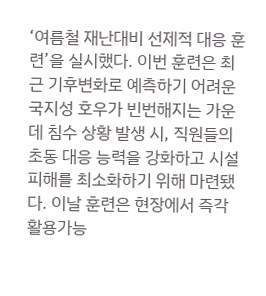‘여름철 재난대비 선제적 대응 훈련’을 실시했다. 이번 훈련은 최근 기후변화로 예측하기 어려운 국지성 호우가 빈번해지는 가운데 침수 상황 발생 시, 직원들의 초동 대응 능력을 강화하고 시설 피해를 최소화하기 위해 마련됐다. 이날 훈련은 현장에서 즉각 활용가능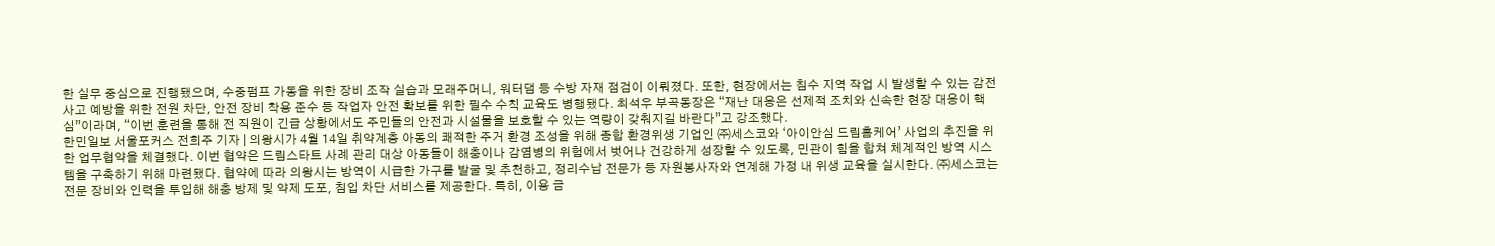한 실무 중심으로 진행됐으며, 수중펌프 가동을 위한 장비 조작 실습과 모래주머니, 워터댐 등 수방 자재 점검이 이뤄졌다. 또한, 현장에서는 침수 지역 작업 시 발생할 수 있는 감전 사고 예방을 위한 전원 차단, 안전 장비 착용 준수 등 작업자 안전 확보를 위한 필수 수칙 교육도 병행됐다. 최석우 부곡동장은 “재난 대응은 선제적 조치와 신속한 현장 대응이 핵심”이라며, “이번 훈련을 통해 전 직원이 긴급 상황에서도 주민들의 안전과 시설물을 보호할 수 있는 역량이 갖춰지길 바란다”고 강조했다.
한민일보 서울포커스 전희주 기자 | 의왕시가 4월 14일 취약계층 아동의 쾌적한 주거 환경 조성을 위해 종합 환경위생 기업인 ㈜세스코와 ‘아이안심 드림홈케어’ 사업의 추진을 위한 업무협약을 체결했다. 이번 협약은 드림스타트 사례 관리 대상 아동들이 해충이나 감염병의 위험에서 벗어나 건강하게 성장할 수 있도록, 민관이 힘을 합쳐 체계적인 방역 시스템을 구축하기 위해 마련됐다. 협약에 따라 의왕시는 방역이 시급한 가구를 발굴 및 추천하고, 정리수납 전문가 등 자원봉사자와 연계해 가정 내 위생 교육을 실시한다. ㈜세스코는 전문 장비와 인력을 투입해 해충 방제 및 약제 도포, 침입 차단 서비스를 제공한다. 특히, 이용 금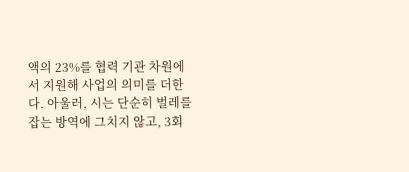액의 23%를 협력 기관 차원에서 지원해 사업의 의미를 더한다. 아울러, 시는 단순히 벌레를 잡는 방역에 그치지 않고, 3회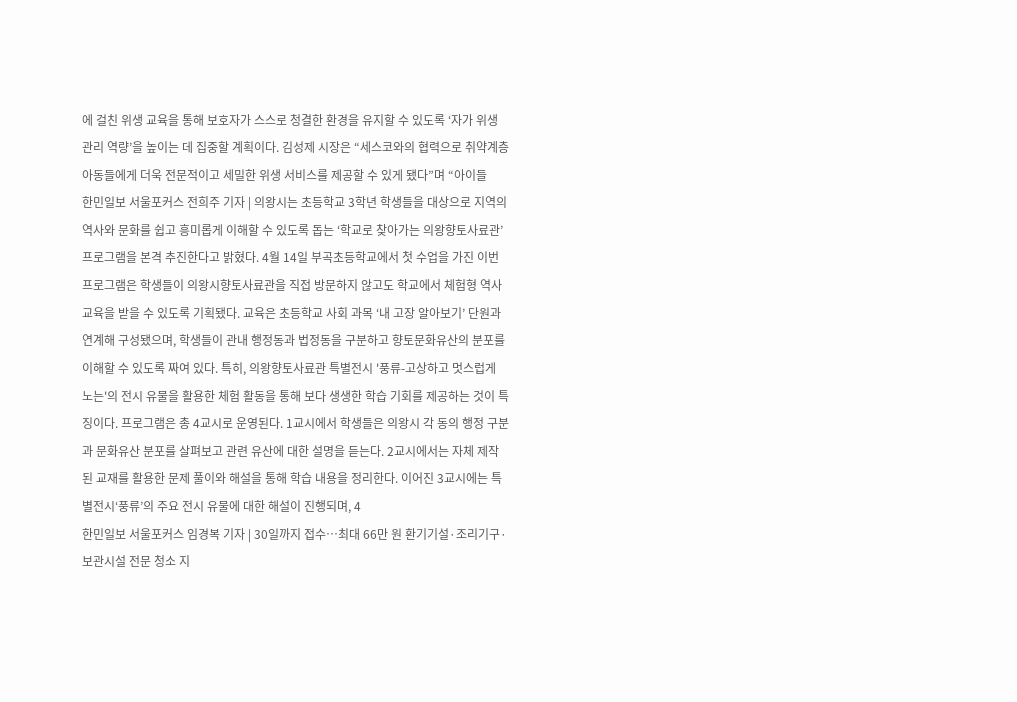에 걸친 위생 교육을 통해 보호자가 스스로 청결한 환경을 유지할 수 있도록 ‘자가 위생 관리 역량’을 높이는 데 집중할 계획이다. 김성제 시장은 “세스코와의 협력으로 취약계층 아동들에게 더욱 전문적이고 세밀한 위생 서비스를 제공할 수 있게 됐다”며 “아이들
한민일보 서울포커스 전희주 기자 | 의왕시는 초등학교 3학년 학생들을 대상으로 지역의 역사와 문화를 쉽고 흥미롭게 이해할 수 있도록 돕는 ‘학교로 찾아가는 의왕향토사료관’ 프로그램을 본격 추진한다고 밝혔다. 4월 14일 부곡초등학교에서 첫 수업을 가진 이번 프로그램은 학생들이 의왕시향토사료관을 직접 방문하지 않고도 학교에서 체험형 역사 교육을 받을 수 있도록 기획됐다. 교육은 초등학교 사회 과목 ‘내 고장 알아보기’ 단원과 연계해 구성됐으며, 학생들이 관내 행정동과 법정동을 구분하고 향토문화유산의 분포를 이해할 수 있도록 짜여 있다. 특히, 의왕향토사료관 특별전시 '풍류-고상하고 멋스럽게 노는'의 전시 유물을 활용한 체험 활동을 통해 보다 생생한 학습 기회를 제공하는 것이 특징이다. 프로그램은 총 4교시로 운영된다. 1교시에서 학생들은 의왕시 각 동의 행정 구분과 문화유산 분포를 살펴보고 관련 유산에 대한 설명을 듣는다. 2교시에서는 자체 제작된 교재를 활용한 문제 풀이와 해설을 통해 학습 내용을 정리한다. 이어진 3교시에는 특별전시‘풍류’의 주요 전시 유물에 대한 해설이 진행되며, 4
한민일보 서울포커스 임경복 기자 | 30일까지 접수…최대 66만 원 환기기설·조리기구·보관시설 전문 청소 지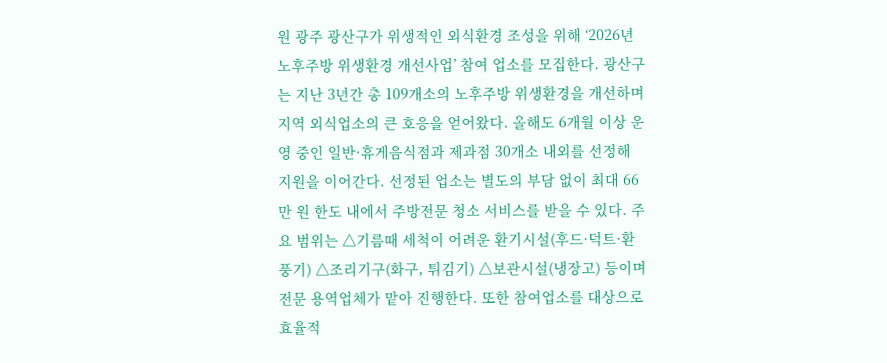원 광주 광산구가 위생적인 외식환경 조성을 위해 ‘2026년 노후주방 위생환경 개선사업’ 참여 업소를 모집한다. 광산구는 지난 3년간 총 109개소의 노후주방 위생환경을 개선하며 지역 외식업소의 큰 호응을 얻어왔다. 올해도 6개월 이상 운영 중인 일반·휴게음식점과 제과점 30개소 내외를 선정해 지원을 이어간다. 선정된 업소는 별도의 부담 없이 최대 66만 원 한도 내에서 주방전문 청소 서비스를 받을 수 있다. 주요 범위는 △기름때 세척이 어려운 환기시설(후드·덕트·환풍기) △조리기구(화구, 튀김기) △보관시설(냉장고) 등이며 전문 용역업체가 맡아 진행한다. 또한 참여업소를 대상으로 효율적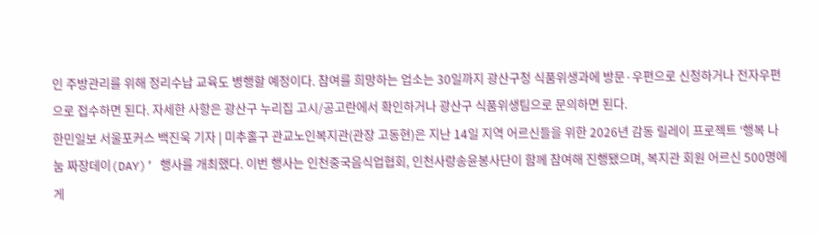인 주방관리를 위해 정리수납 교육도 병행할 예정이다. 참여를 희망하는 업소는 30일까지 광산구청 식품위생과에 방문·우편으로 신청하거나 전자우편으로 접수하면 된다. 자세한 사항은 광산구 누리집 고시/공고란에서 확인하거나 광산구 식품위생팀으로 문의하면 된다.
한민일보 서울포커스 백진욱 기자 | 미추홀구 관교노인복지관(관장 고동현)은 지난 14일 지역 어르신들을 위한 2026년 감동 릴레이 프로젝트 ‘행복 나눔 짜장데이(DAY)’ 행사를 개최했다. 이번 행사는 인천중국음식업협회, 인천사랑송윤봉사단이 함께 참여해 진행됐으며, 복지관 회원 어르신 500명에게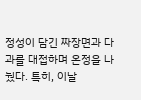정성이 담긴 짜장면과 다과를 대접하며 온정을 나눴다. 특히, 이날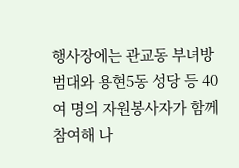행사장에는 관교동 부녀방범대와 용현5동 성당 등 40여 명의 자원봉사자가 함께 참여해 나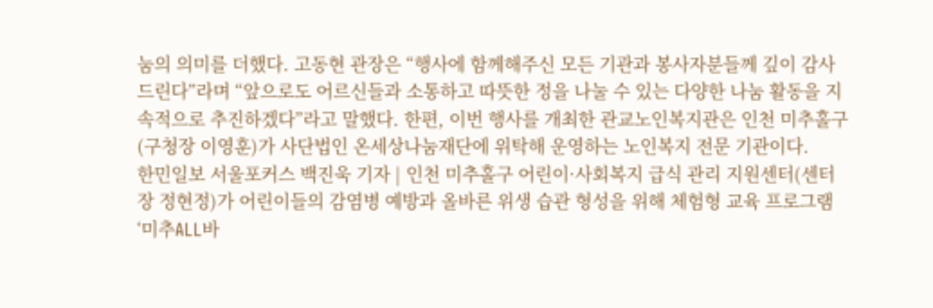눔의 의미를 더했다. 고동현 관장은 “행사에 함께해주신 모든 기관과 봉사자분들께 깊이 감사드린다”라며 “앞으로도 어르신들과 소통하고 따뜻한 정을 나눌 수 있는 다양한 나눔 활동을 지속적으로 추진하겠다”라고 말했다. 한편, 이번 행사를 개최한 관교노인복지관은 인천 미추홀구(구청장 이영훈)가 사단법인 온세상나눔재단에 위탁해 운영하는 노인복지 전문 기관이다.
한민일보 서울포커스 백진욱 기자 | 인천 미추홀구 어린이·사회복지 급식 관리 지원센터(센터장 정현정)가 어린이들의 감염병 예방과 올바른 위생 습관 형성을 위해 체험형 교육 프로그램 ‘미추ALL바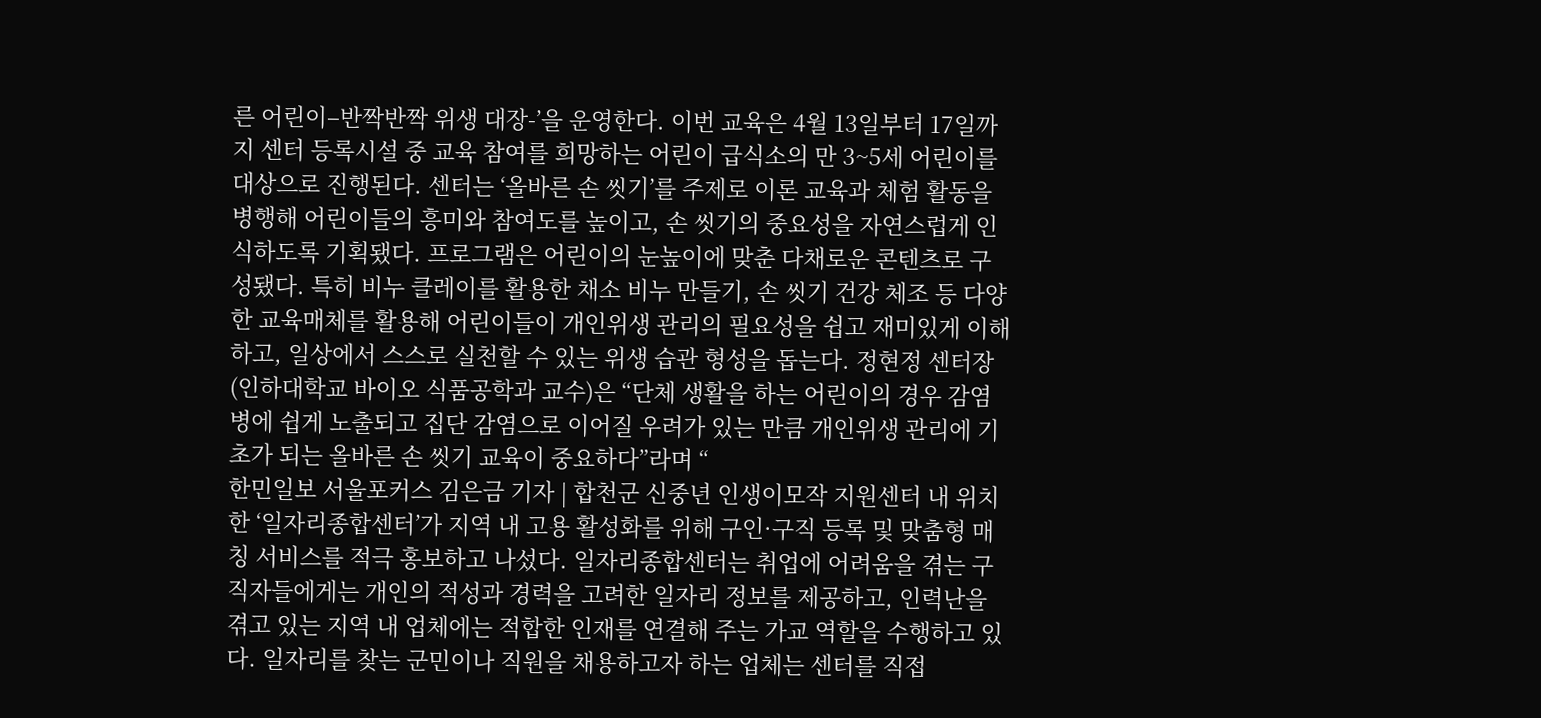른 어린이–반짝반짝 위생 대장-’을 운영한다. 이번 교육은 4월 13일부터 17일까지 센터 등록시설 중 교육 참여를 희망하는 어린이 급식소의 만 3~5세 어린이를 대상으로 진행된다. 센터는 ‘올바른 손 씻기’를 주제로 이론 교육과 체험 활동을 병행해 어린이들의 흥미와 참여도를 높이고, 손 씻기의 중요성을 자연스럽게 인식하도록 기획됐다. 프로그램은 어린이의 눈높이에 맞춘 다채로운 콘텐츠로 구성됐다. 특히 비누 클레이를 활용한 채소 비누 만들기, 손 씻기 건강 체조 등 다양한 교육매체를 활용해 어린이들이 개인위생 관리의 필요성을 쉽고 재미있게 이해하고, 일상에서 스스로 실천할 수 있는 위생 습관 형성을 돕는다. 정현정 센터장(인하대학교 바이오 식품공학과 교수)은 “단체 생활을 하는 어린이의 경우 감염병에 쉽게 노출되고 집단 감염으로 이어질 우려가 있는 만큼 개인위생 관리에 기초가 되는 올바른 손 씻기 교육이 중요하다”라며 “
한민일보 서울포커스 김은금 기자 | 합천군 신중년 인생이모작 지원센터 내 위치한 ‘일자리종합센터’가 지역 내 고용 활성화를 위해 구인·구직 등록 및 맞춤형 매칭 서비스를 적극 홍보하고 나섰다. 일자리종합센터는 취업에 어려움을 겪는 구직자들에게는 개인의 적성과 경력을 고려한 일자리 정보를 제공하고, 인력난을 겪고 있는 지역 내 업체에는 적합한 인재를 연결해 주는 가교 역할을 수행하고 있다. 일자리를 찾는 군민이나 직원을 채용하고자 하는 업체는 센터를 직접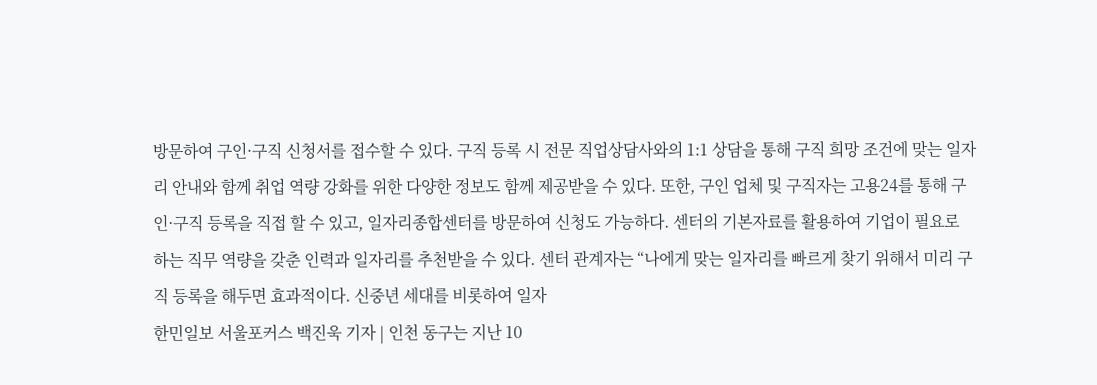방문하여 구인·구직 신청서를 접수할 수 있다. 구직 등록 시 전문 직업상담사와의 1:1 상담을 통해 구직 희망 조건에 맞는 일자리 안내와 함께 취업 역량 강화를 위한 다양한 정보도 함께 제공받을 수 있다. 또한, 구인 업체 및 구직자는 고용24를 통해 구인·구직 등록을 직접 할 수 있고, 일자리종합센터를 방문하여 신청도 가능하다. 센터의 기본자료를 활용하여 기업이 필요로 하는 직무 역량을 갖춘 인력과 일자리를 추천받을 수 있다. 센터 관계자는 “나에게 맞는 일자리를 빠르게 찾기 위해서 미리 구직 등록을 해두면 효과적이다. 신중년 세대를 비롯하여 일자
한민일보 서울포커스 백진욱 기자 | 인천 동구는 지난 10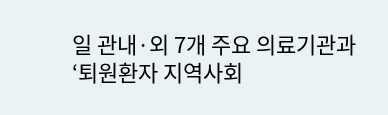일 관내·외 7개 주요 의료기관과 ‘퇴원환자 지역사회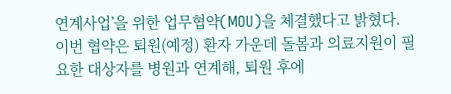연계사업’을 위한 업무협약(MOU)을 체결했다고 밝혔다. 이번 협약은 퇴원(예정) 환자 가운데 돌봄과 의료지원이 필요한 대상자를 병원과 연계해, 퇴원 후에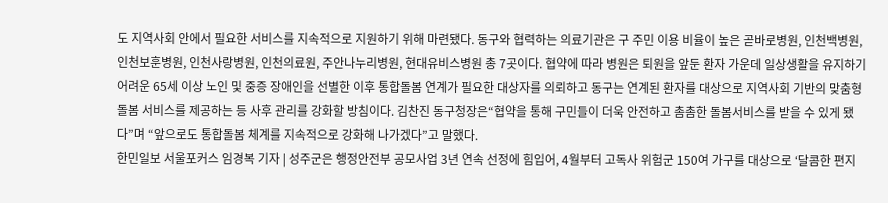도 지역사회 안에서 필요한 서비스를 지속적으로 지원하기 위해 마련됐다. 동구와 협력하는 의료기관은 구 주민 이용 비율이 높은 곧바로병원, 인천백병원, 인천보훈병원, 인천사랑병원, 인천의료원, 주안나누리병원, 현대유비스병원 총 7곳이다. 협약에 따라 병원은 퇴원을 앞둔 환자 가운데 일상생활을 유지하기 어려운 65세 이상 노인 및 중증 장애인을 선별한 이후 통합돌봄 연계가 필요한 대상자를 의뢰하고 동구는 연계된 환자를 대상으로 지역사회 기반의 맞춤형 돌봄 서비스를 제공하는 등 사후 관리를 강화할 방침이다. 김찬진 동구청장은“협약을 통해 구민들이 더욱 안전하고 촘촘한 돌봄서비스를 받을 수 있게 됐다”며 “앞으로도 통합돌봄 체계를 지속적으로 강화해 나가겠다”고 말했다.
한민일보 서울포커스 임경복 기자 | 성주군은 행정안전부 공모사업 3년 연속 선정에 힘입어, 4월부터 고독사 위험군 150여 가구를 대상으로 ‘달콤한 편지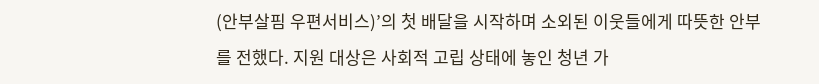(안부살핌 우편서비스)’의 첫 배달을 시작하며 소외된 이웃들에게 따뜻한 안부를 전했다. 지원 대상은 사회적 고립 상태에 놓인 청년 가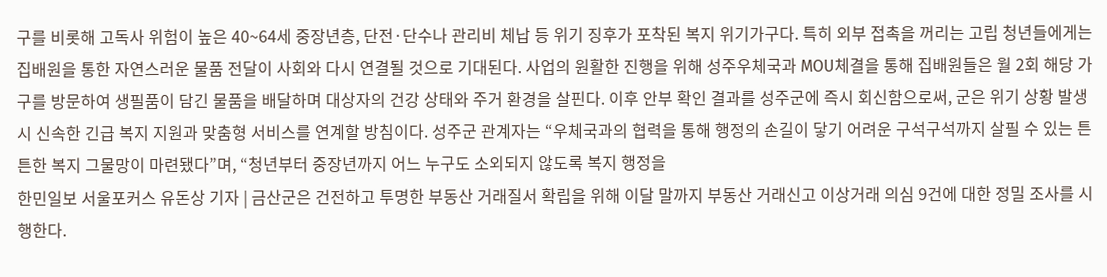구를 비롯해 고독사 위험이 높은 40~64세 중장년층, 단전·단수나 관리비 체납 등 위기 징후가 포착된 복지 위기가구다. 특히 외부 접촉을 꺼리는 고립 청년들에게는 집배원을 통한 자연스러운 물품 전달이 사회와 다시 연결될 것으로 기대된다. 사업의 원활한 진행을 위해 성주우체국과 MOU체결을 통해 집배원들은 월 2회 해당 가구를 방문하여 생필품이 담긴 물품을 배달하며 대상자의 건강 상태와 주거 환경을 살핀다. 이후 안부 확인 결과를 성주군에 즉시 회신함으로써, 군은 위기 상황 발생 시 신속한 긴급 복지 지원과 맞춤형 서비스를 연계할 방침이다. 성주군 관계자는 “우체국과의 협력을 통해 행정의 손길이 닿기 어려운 구석구석까지 살필 수 있는 튼튼한 복지 그물망이 마련됐다”며, “청년부터 중장년까지 어느 누구도 소외되지 않도록 복지 행정을
한민일보 서울포커스 유돈상 기자 | 금산군은 건전하고 투명한 부동산 거래질서 확립을 위해 이달 말까지 부동산 거래신고 이상거래 의심 9건에 대한 정밀 조사를 시행한다.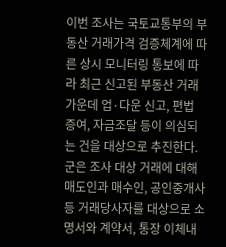이번 조사는 국토교통부의 부동산 거래가격 검증체계에 따른 상시 모니터링 통보에 따라 최근 신고된 부동산 거래 가운데 업·다운 신고, 편법 증여, 자금조달 등이 의심되는 건을 대상으로 추진한다. 군은 조사 대상 거래에 대해 매도인과 매수인, 공인중개사 등 거래당사자를 대상으로 소명서와 계약서, 통장 이체내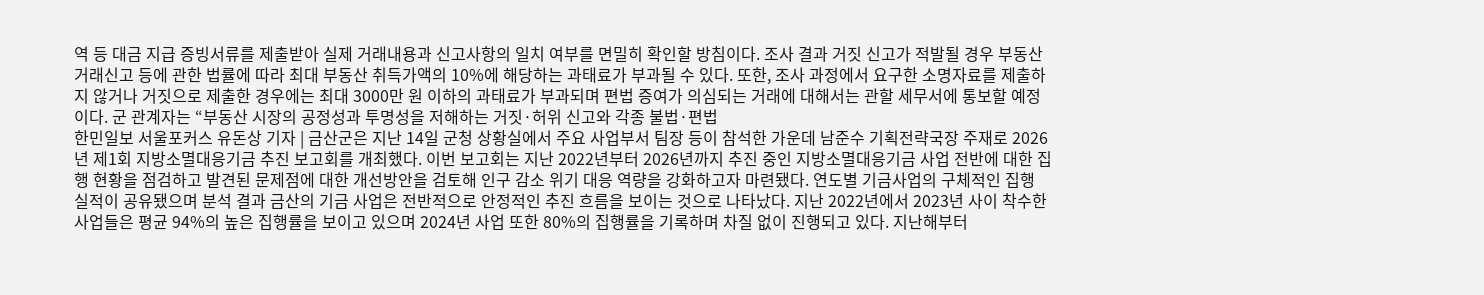역 등 대금 지급 증빙서류를 제출받아 실제 거래내용과 신고사항의 일치 여부를 면밀히 확인할 방침이다. 조사 결과 거짓 신고가 적발될 경우 부동산 거래신고 등에 관한 법률에 따라 최대 부동산 취득가액의 10%에 해당하는 과태료가 부과될 수 있다. 또한, 조사 과정에서 요구한 소명자료를 제출하지 않거나 거짓으로 제출한 경우에는 최대 3000만 원 이하의 과태료가 부과되며 편법 증여가 의심되는 거래에 대해서는 관할 세무서에 통보할 예정이다. 군 관계자는 “부동산 시장의 공정성과 투명성을 저해하는 거짓·허위 신고와 각종 불법·편법
한민일보 서울포커스 유돈상 기자 | 금산군은 지난 14일 군청 상황실에서 주요 사업부서 팀장 등이 참석한 가운데 남준수 기획전략국장 주재로 2026년 제1회 지방소멸대응기금 추진 보고회를 개최했다. 이번 보고회는 지난 2022년부터 2026년까지 추진 중인 지방소멸대응기금 사업 전반에 대한 집행 현황을 점검하고 발견된 문제점에 대한 개선방안을 검토해 인구 감소 위기 대응 역량을 강화하고자 마련됐다. 연도별 기금사업의 구체적인 집행 실적이 공유됐으며 분석 결과 금산의 기금 사업은 전반적으로 안정적인 추진 흐름을 보이는 것으로 나타났다. 지난 2022년에서 2023년 사이 착수한 사업들은 평균 94%의 높은 집행률을 보이고 있으며 2024년 사업 또한 80%의 집행률을 기록하며 차질 없이 진행되고 있다. 지난해부터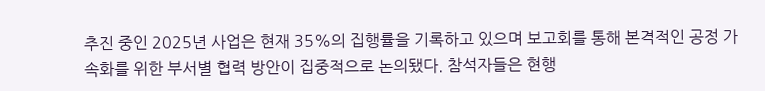추진 중인 2025년 사업은 현재 35%의 집행률을 기록하고 있으며 보고회를 통해 본격적인 공정 가속화를 위한 부서별 협력 방안이 집중적으로 논의됐다. 참석자들은 현행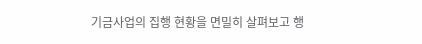기금사업의 집행 현황을 면밀히 살펴보고 행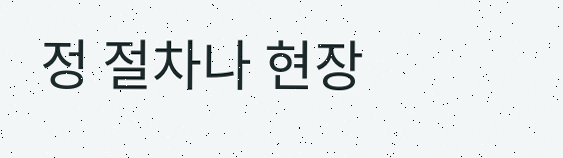정 절차나 현장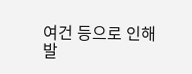여건 등으로 인해 발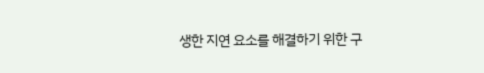생한 지연 요소를 해결하기 위한 구